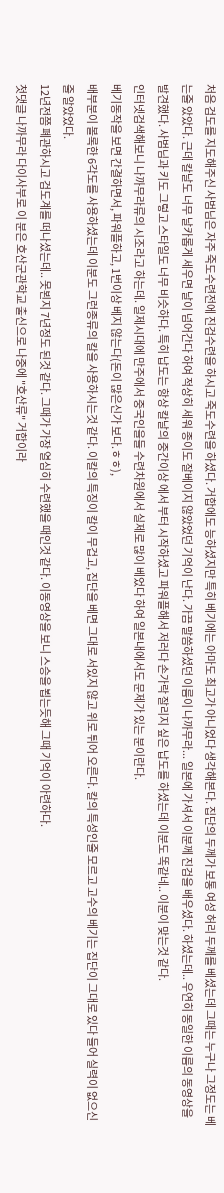처음 검도를 지도해주신 사범님은 자주 죽도수련전에 진검수련을 하시고 죽도수련을 하셨다. 거합에도 능하셨지만 특히 베기에는 아마도 최고가 아니었다 생각해본다. 집단의 두께가 보통 여성 허리 두께를 베셨는데 그때는 누구나 그정도는 베는줄 았았다. 근데 칼날도 너무 날카롭게 세우면 날이 넘어간다 하여 적상히 세워 종이도 잘베이지 않았었던 기억이 난다. 가끔 말씀하셨던 이름이 나까무라... 일본에 가셔서 이분께 진검을 배우셨다. 하셨는데.. 우연히 동일한 이름의 동영상을 발견했다. 사범님과 키도 그렇고 스타일도 너무 비슷하다. 특히 납도는 항상 칼날의 중간이상 에서 부터 시작하셨고 파워플해서 저러다 손가락 잘리지 싶은 납도를 하셨는데 이분도 똑같네.. 이분이 맞는것 같다.
인터넷검색해보니 나까무라류의 시조라고 하는데. 일제시대에 만주에서 중국인을들 수련차원에서 실제로 많이 베었다 하여 일본내에서도 문제가 있는 분이란다.
베기동작을 보면 간결하면서, 파워플하고, 1번이상 베지 않는다(돈이 많은신가 보다.ㅎㅎ),
배부분이 볼록한 6각도를 사용하셨는데 이분도 그런종류의 칼을 사용하시는것 같다. 이칼의 특징이 칼이 무겁고, 집단을 베면 그대로 서있지 않고 위로 튀어 오른다. 칼의 특성인줄 모르고 고수의 베기는 집단이 그대로 있다 들어 실력이 없으신줄 알았었다.
12년전쯤 폐관하시고 검도계를 떠나셨는데.. 못뵌지 7년정도 된것 같다. 그때가 가장 열심히 수련했을 때인것 같다. 이동영상을 보니 스승을 뵙는듯해 그때 기억이 아련하다.
첫댓글 나까무라 다이사부로 이 분은 호산군관학교 출신으로 나중에 "호산류" 거합이라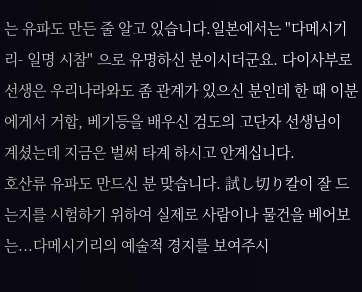는 유파도 만든 줄 알고 있습니다.일본에서는 "다메시기리- 일명 시참" 으로 유명하신 분이시더군요. 다이사부로 선생은 우리나라와도 좀 관계가 있으신 분인데 한 때 이분에게서 거합, 베기등을 배우신 검도의 고단자 선생님이 계셨는데 지금은 벌써 타계 하시고 안계십니다.
호산류 유파도 만드신 분 맞습니다. 試し切り칼이 잘 드는지를 시험하기 위하여 실제로 사람이나 물건을 베어보는...다메시기리의 예술적 경지를 보여주시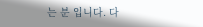는 분 입니다. 다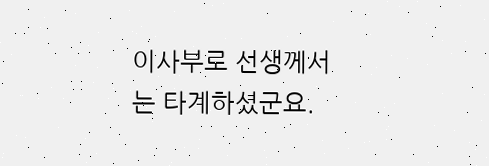이사부로 선생께서는 타계하셨군요.